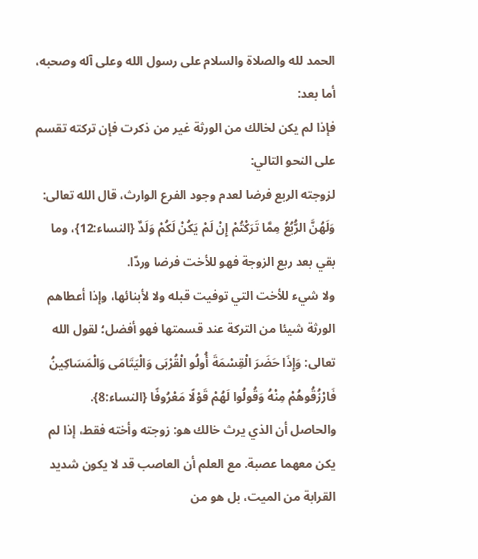الحمد لله والصلاة والسلام على رسول الله وعلى آله وصحبه، أما بعد:
فإذا لم يكن لخالك من الورثة غير من ذكرت فإن تركته تقسم على النحو التالي:
لزوجته الربع فرضا لعدم وجود الفرع الوارث، قال الله تعالى: وَلَهُنَّ الرُّبُعُ مِمَّا تَرَكْتُمْ إِنْ لَمْ يَكُنْ لَكُمْ وَلَدٌ {النساء:12}، وما بقي بعد ربع الزوجة فهو للأخت فرضا وردّا.
ولا شيء للأخت التي توفيت قبله ولا لأبنائها، وإذا أعطاهم الورثة شيئا من التركة عند قسمتها فهو أفضل؛ لقول الله تعالى: وَإِذَا حَضَرَ الْقِسْمَةَ أُولُو الْقُرْبَى وَالْيَتَامَى وَالْمَسَاكِينُ فَارْزُقُوهُمْ مِنْهُ وَقُولُوا لَهُمْ قَوْلًا مَعْرُوفًا {النساء:8}.
والحاصل أن الذي يرث خالك هو: زوجته وأخته فقط، إذا لم يكن معهما عصبة. مع العلم أن العاصب قد لا يكون شديد القرابة من الميت، بل هو من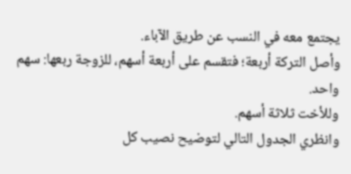يجتمع معه في النسب عن طريق الآباء.
وأصل التركة أربعة؛ فتقسم على أربعة أسهم، للزوجة ربعها: سهم واحد.
وللأخت ثلاثة أسهم.
وانظري الجدول التالي لتوضيح نصيب كل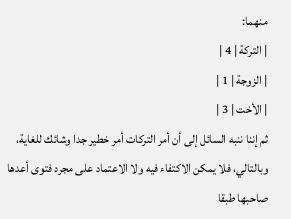منهما:
| التركة | 4 |
| الزوجة | 1 |
| الأخت | 3 |
ثم إننا ننبه السائل إلى أن أمر التركات أمر خطير جدا وشائك للغاية، وبالتالي، فلا يمكن الاكتفاء فيه ولا الاعتماد على مجرد فتوى أعدها صاحبها طبقا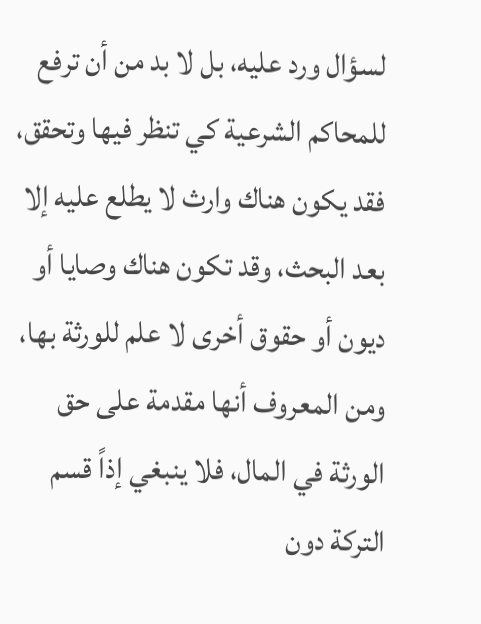لسؤال ورد عليه، بل لا بد من أن ترفع للمحاكم الشرعية كي تنظر فيها وتحقق، فقد يكون هناك وارث لا يطلع عليه إلا بعد البحث، وقد تكون هناك وصايا أو ديون أو حقوق أخرى لا علم للورثة بها، ومن المعروف أنها مقدمة على حق الورثة في المال، فلا ينبغي إذاً قسم التركة دون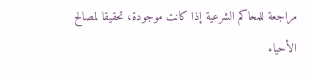مراجعة للمحاكم الشرعية إذا كانت موجودة، تحقيقا لمصالح الأحياء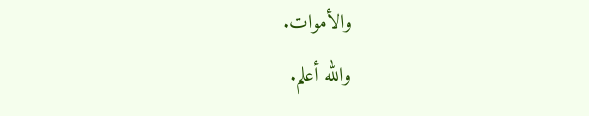والأموات.
والله أعلم.